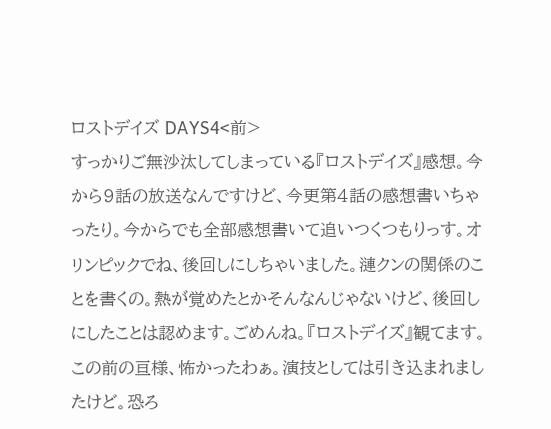ロストデイズ DAYS4<前>
すっかりご無沙汰してしまっている『ロストデイズ』感想。今から9話の放送なんですけど、今更第4話の感想書いちゃったり。今からでも全部感想書いて追いつくつもりっす。オリンピックでね、後回しにしちゃいました。漣クンの関係のことを書くの。熱が覚めたとかそんなんじゃないけど、後回しにしたことは認めます。ごめんね。『ロストデイズ』観てます。この前の亘様、怖かったわぁ。演技としては引き込まれましたけど。恐ろ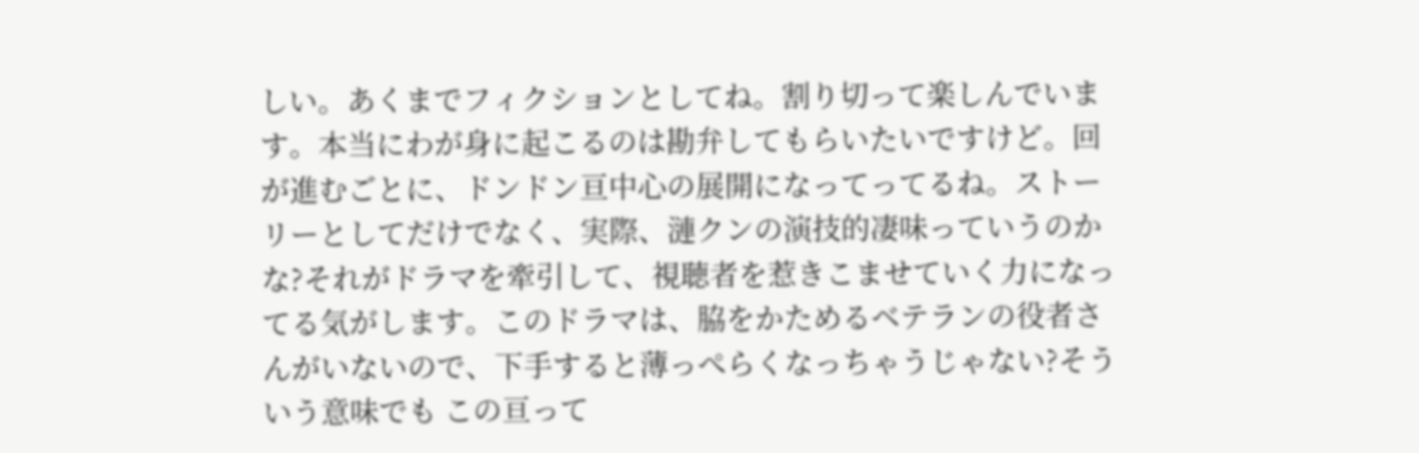しい。あくまでフィクションとしてね。割り切って楽しんでいます。本当にわが身に起こるのは勘弁してもらいたいですけど。回が進むごとに、ドンドン亘中心の展開になってってるね。ストーリーとしてだけでなく、実際、漣クンの演技的凄味っていうのかな?それがドラマを牽引して、視聴者を惹きこませていく力になってる気がします。このドラマは、脇をかためるベテランの役者さんがいないので、下手すると薄っぺらくなっちゃうじゃない?そういう意味でも この亘って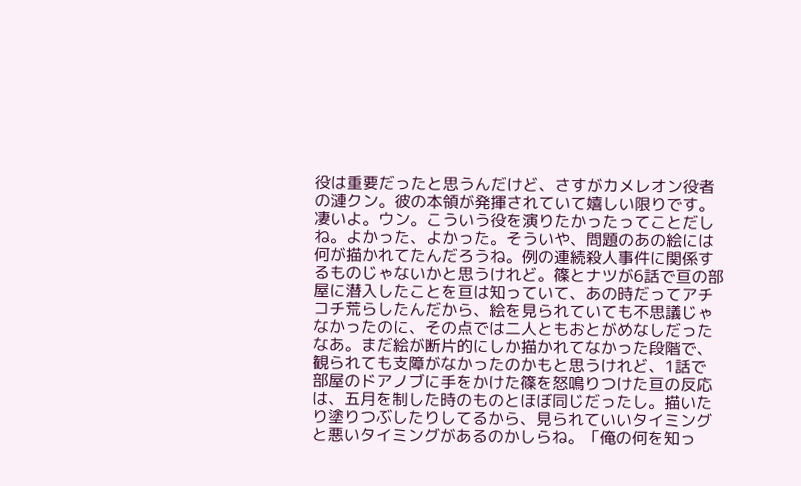役は重要だったと思うんだけど、さすがカメレオン役者の漣クン。彼の本領が発揮されていて嬉しい限りです。凄いよ。ウン。こういう役を演りたかったってことだしね。よかった、よかった。そういや、問題のあの絵には何が描かれてたんだろうね。例の連続殺人事件に関係するものじゃないかと思うけれど。篠とナツが6話で亘の部屋に潜入したことを亘は知っていて、あの時だってアチコチ荒らしたんだから、絵を見られていても不思議じゃなかったのに、その点では二人ともおとがめなしだったなあ。まだ絵が断片的にしか描かれてなかった段階で、観られても支障がなかったのかもと思うけれど、1話で 部屋のドアノブに手をかけた篠を怒鳴りつけた亘の反応は、五月を制した時のものとほぼ同じだったし。描いたり塗りつぶしたりしてるから、見られていいタイミングと悪いタイミングがあるのかしらね。「俺の何を知っ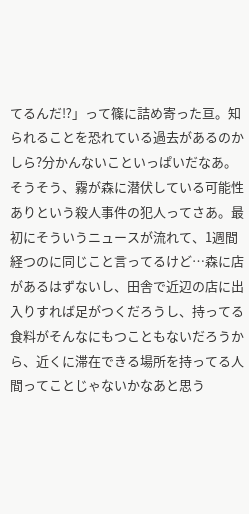てるんだ⁉」って篠に詰め寄った亘。知られることを恐れている過去があるのかしら?分かんないこといっぱいだなあ。そうそう、霧が森に潜伏している可能性ありという殺人事件の犯人ってさあ。最初にそういうニュースが流れて、1週間経つのに同じこと言ってるけど…森に店があるはずないし、田舎で近辺の店に出入りすれば足がつくだろうし、持ってる食料がそんなにもつこともないだろうから、近くに滞在できる場所を持ってる人間ってことじゃないかなあと思う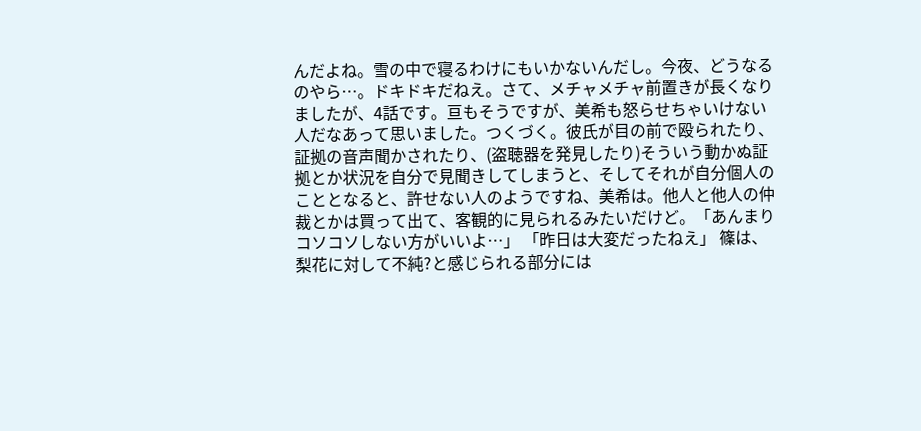んだよね。雪の中で寝るわけにもいかないんだし。今夜、どうなるのやら…。ドキドキだねえ。さて、メチャメチャ前置きが長くなりましたが、4話です。亘もそうですが、美希も怒らせちゃいけない人だなあって思いました。つくづく。彼氏が目の前で殴られたり、証拠の音声聞かされたり、(盗聴器を発見したり)そういう動かぬ証拠とか状況を自分で見聞きしてしまうと、そしてそれが自分個人のこととなると、許せない人のようですね、美希は。他人と他人の仲裁とかは買って出て、客観的に見られるみたいだけど。「あんまりコソコソしない方がいいよ…」 「昨日は大変だったねえ」 篠は、梨花に対して不純?と感じられる部分には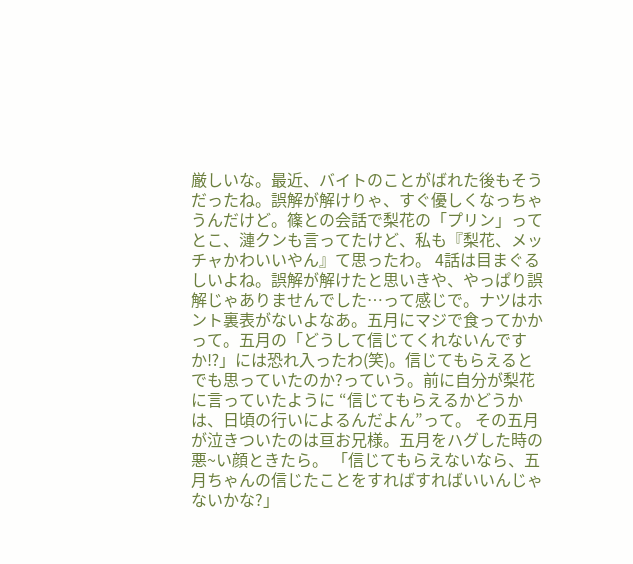厳しいな。最近、バイトのことがばれた後もそうだったね。誤解が解けりゃ、すぐ優しくなっちゃうんだけど。篠との会話で梨花の「プリン」ってとこ、漣クンも言ってたけど、私も『梨花、メッチャかわいいやん』て思ったわ。 4話は目まぐるしいよね。誤解が解けたと思いきや、やっぱり誤解じゃありませんでした…って感じで。ナツはホント裏表がないよなあ。五月にマジで食ってかかって。五月の「どうして信じてくれないんですか⁉」には恐れ入ったわ(笑)。信じてもらえるとでも思っていたのか?っていう。前に自分が梨花に言っていたように “信じてもらえるかどうかは、日頃の行いによるんだよん”って。 その五月が泣きついたのは亘お兄様。五月をハグした時の悪~い顔ときたら。 「信じてもらえないなら、五月ちゃんの信じたことをすればすればいいんじゃないかな?」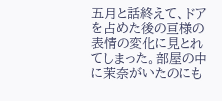五月と話終えて、ドアを占めた後の亘様の表情の変化に見とれてしまった。部屋の中に茉奈がいたのにも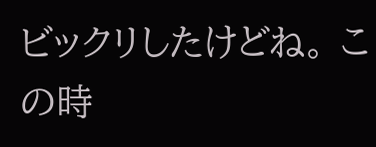ビックリしたけどね。 この時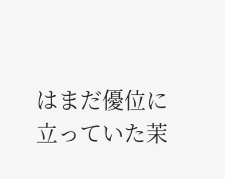はまだ優位に立っていた茉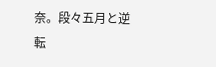奈。段々五月と逆転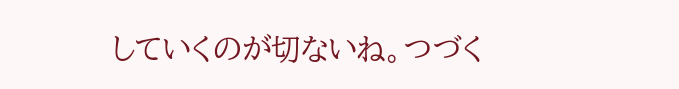していくのが切ないね。つづく